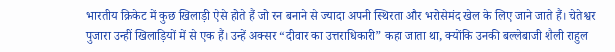भारतीय क्रिकेट में कुछ खिलाड़ी ऐसे होते हैं जो रन बनाने से ज्यादा अपनी स्थिरता और भरोसेमंद खेल के लिए जाने जाते हैं। चेतेश्वर पुजारा उन्हीं खिलाड़ियों में से एक हैं। उन्हें अक्सर “दीवार का उत्तराधिकारी” कहा जाता था, क्योंकि उनकी बल्लेबाजी शैली राहुल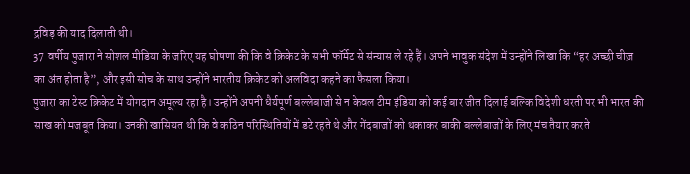द्रविड़ की याद दिलाती थी।
37 वर्षीय पुजारा ने सोशल मीडिया के जरिए यह घोषणा की कि वे क्रिकेट के सभी फॉर्मेट से संन्यास ले रहे हैं। अपने भावुक संदेश में उन्होंने लिखा कि “हर अच्छी चीज़ का अंत होता है”, और इसी सोच के साथ उन्होंने भारतीय क्रिकेट को अलविदा कहने का फैसला किया।
पुजारा का टेस्ट क्रिकेट में योगदान अमूल्य रहा है। उन्होंने अपनी धैर्यपूर्ण बल्लेबाजी से न केवल टीम इंडिया को कई बार जीत दिलाई बल्कि विदेशी धरती पर भी भारत की साख को मजबूत किया। उनकी खासियत थी कि वे कठिन परिस्थितियों में डटे रहते थे और गेंदबाजों को थकाकर बाकी बल्लेबाजों के लिए मंच तैयार करते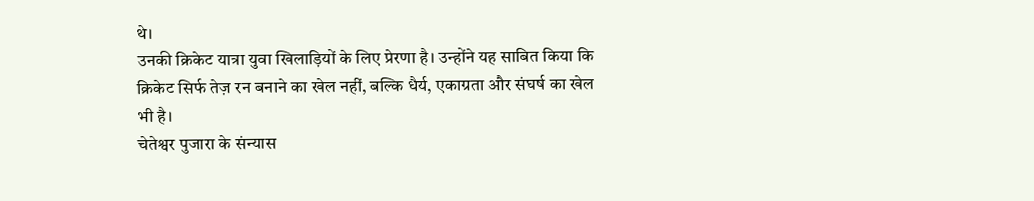थे।
उनकी क्रिकेट यात्रा युवा खिलाड़ियों के लिए प्रेरणा है। उन्होंने यह साबित किया कि क्रिकेट सिर्फ तेज़ रन बनाने का खेल नहीं, बल्कि धैर्य, एकाग्रता और संघर्ष का खेल भी है।
चेतेश्वर पुजारा के संन्यास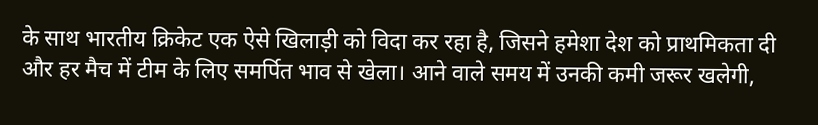के साथ भारतीय क्रिकेट एक ऐसे खिलाड़ी को विदा कर रहा है, जिसने हमेशा देश को प्राथमिकता दी और हर मैच में टीम के लिए समर्पित भाव से खेला। आने वाले समय में उनकी कमी जरूर खलेगी,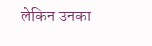लेकिन उनका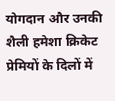योगदान और उनकी शैली हमेशा क्रिकेट प्रेमियों के दिलों में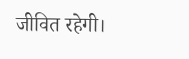जीवित रहेगी।